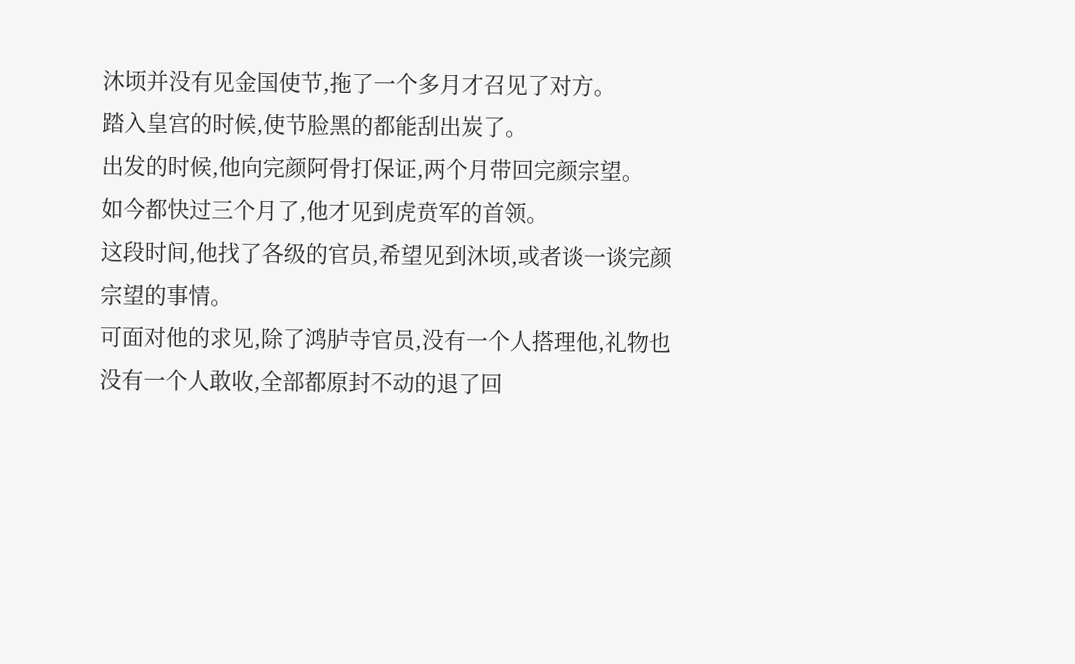沐顷并没有见金国使节,拖了一个多月才召见了对方。
踏入皇宫的时候,使节脸黑的都能刮出炭了。
出发的时候,他向完颜阿骨打保证,两个月带回完颜宗望。
如今都快过三个月了,他才见到虎贲军的首领。
这段时间,他找了各级的官员,希望见到沐顷,或者谈一谈完颜宗望的事情。
可面对他的求见,除了鸿胪寺官员,没有一个人搭理他,礼物也没有一个人敢收,全部都原封不动的退了回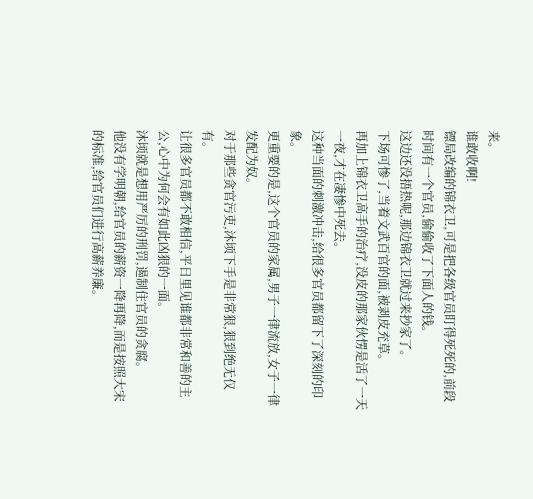来。
谁敢收啊!
镖局改编的锦衣卫,可是把各级官员盯得死死的,前段时间有一个官员,偷偷收了下面人的钱。
这边还没捂热呢,那边锦衣卫就过来抄家了。
下场可惨了,当着文武百官的面,被剥皮充草。
再加上锦衣卫高手的治疗,没皮的那家伙愣是活了一天一夜,才在凄惨中死去。
这种当面的刺激冲击,给很多官员都留下了深刻的印象。
更重要的是,这个官员的家属,男子一律流放,女子一律发配为奴。
对于那些贪官污吏,沐顷下手是非常狠,狠到绝无仅有。
让很多官员都不敢相信,平日里见谁都非常和善的主公,心中为何会有如此凶狠的一面。
沐顷就是想用严厉的刑罚,遏制住官员的贪腐。
他没有学明朝,给官员的薪资一降再降,而是按照大宋的标准,给官员们进行高薪养廉。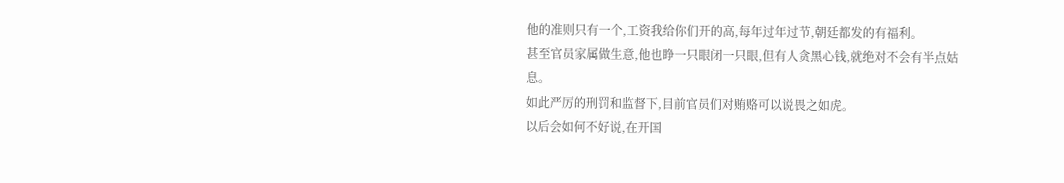他的准则只有一个,工资我给你们开的高,每年过年过节,朝廷都发的有福利。
甚至官员家属做生意,他也睁一只眼闭一只眼,但有人贪黑心钱,就绝对不会有半点姑息。
如此严厉的刑罚和监督下,目前官员们对贿赂可以说畏之如虎。
以后会如何不好说,在开国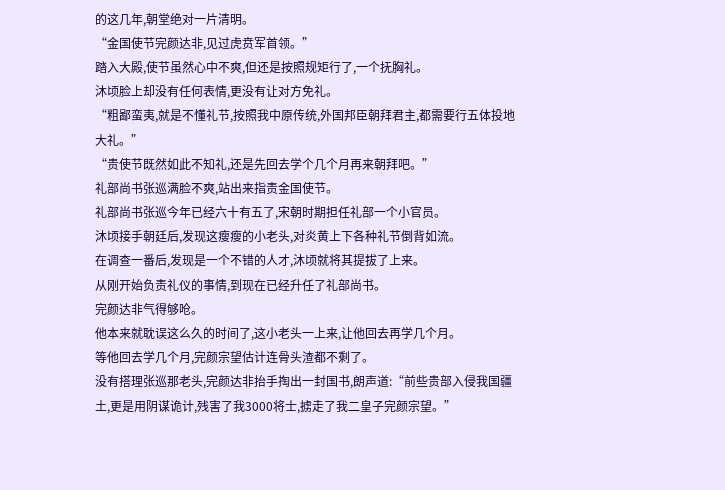的这几年,朝堂绝对一片清明。
“金国使节完颜达非,见过虎贲军首领。”
踏入大殿,使节虽然心中不爽,但还是按照规矩行了,一个抚胸礼。
沐顷脸上却没有任何表情,更没有让对方免礼。
“粗鄙蛮夷,就是不懂礼节,按照我中原传统,外国邦臣朝拜君主,都需要行五体投地大礼。”
“贵使节既然如此不知礼,还是先回去学个几个月再来朝拜吧。”
礼部尚书张巡满脸不爽,站出来指责金国使节。
礼部尚书张巡今年已经六十有五了,宋朝时期担任礼部一个小官员。
沐顷接手朝廷后,发现这瘦瘦的小老头,对炎黄上下各种礼节倒背如流。
在调查一番后,发现是一个不错的人才,沐顷就将其提拔了上来。
从刚开始负责礼仪的事情,到现在已经升任了礼部尚书。
完颜达非气得够呛。
他本来就耽误这么久的时间了,这小老头一上来,让他回去再学几个月。
等他回去学几个月,完颜宗望估计连骨头渣都不剩了。
没有搭理张巡那老头,完颜达非抬手掏出一封国书,朗声道:“前些贵部入侵我国疆土,更是用阴谋诡计,残害了我3000将士,掳走了我二皇子完颜宗望。”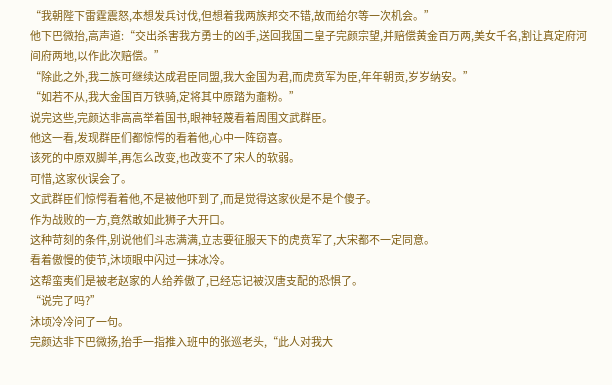“我朝陛下雷霆震怒,本想发兵讨伐,但想着我两族邦交不错,故而给尔等一次机会。”
他下巴微抬,高声道:“交出杀害我方勇士的凶手,送回我国二皇子完颜宗望,并赔偿黄金百万两,美女千名,割让真定府河间府两地,以作此次赔偿。”
“除此之外,我二族可继续达成君臣同盟,我大金国为君,而虎贲军为臣,年年朝贡,岁岁纳安。”
“如若不从,我大金国百万铁骑,定将其中原踏为齑粉。”
说完这些,完颜达非高高举着国书,眼神轻蔑看着周围文武群臣。
他这一看,发现群臣们都惊愕的看着他,心中一阵窃喜。
该死的中原双脚羊,再怎么改变,也改变不了宋人的软弱。
可惜,这家伙误会了。
文武群臣们惊愕看着他,不是被他吓到了,而是觉得这家伙是不是个傻子。
作为战败的一方,竟然敢如此狮子大开口。
这种苛刻的条件,别说他们斗志满满,立志要征服天下的虎贲军了,大宋都不一定同意。
看着傲慢的使节,沐顷眼中闪过一抹冰冷。
这帮蛮夷们是被老赵家的人给养傲了,已经忘记被汉唐支配的恐惧了。
“说完了吗?”
沐顷冷冷问了一句。
完颜达非下巴微扬,抬手一指推入班中的张巡老头,“此人对我大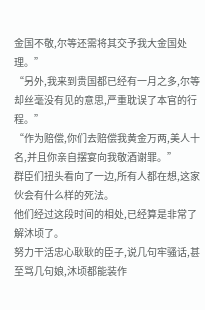金国不敬,尔等还需将其交予我大金国处理。”
“另外,我来到贵国都已经有一月之多,尔等却丝毫没有见的意思,严重耽误了本官的行程。”
“作为赔偿,你们去赔偿我黄金万两,美人十名,并且你亲自摆宴向我敬酒谢罪。”
群臣们扭头看向了一边,所有人都在想,这家伙会有什么样的死法。
他们经过这段时间的相处,已经算是非常了解沐顷了。
努力干活忠心耿耿的臣子,说几句牢骚话,甚至骂几句娘,沐顷都能装作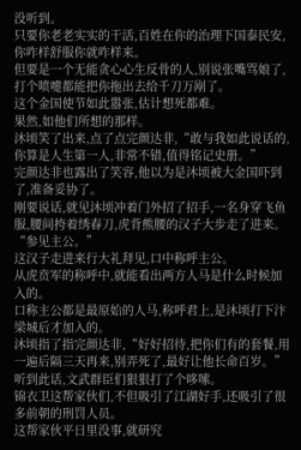没听到。
只要你老老实实的干活,百姓在你的治理下国泰民安,你咋样舒服你就咋样来。
但要是一个无能贪心心生反骨的人,别说张嘴骂娘了,打个喷嚏都能把你拖出去给千刀万剐了。
这个金国使节如此嚣张,估计想死都难。
果然,如他们所想的那样。
沐顷笑了出来,点了点完颜达非,“敢与我如此说话的,你算是人生第一人,非常不错,值得铭记史册。”
完颜达非也露出了笑容,他以为是沐顷被大金国吓到了,准备妥协了。
刚要说话,就见沐顷冲着门外招了招手,一名身穿飞鱼服,腰间挎着绣春刀,虎背熊腰的汉子大步走了进来。
“参见主公。”
这汉子走进来行大礼拜见,口中称呼主公。
从虎贲军的称呼中,就能看出两方人马是什么时候加入的。
口称主公都是最原始的人马,称呼君上,是沐顷打下汴梁城后才加入的。
沐顷指了指完颜达非,“好好招待,把你们有的套餐,用一遍后隔三天再来,别弄死了,最好让他长命百岁。”
听到此话,文武群臣们狠狠打了个哆嗦。
锦衣卫这帮家伙们,不但吸引了江湖好手,还吸引了很多前朝的刑罚人员。
这帮家伙平日里没事,就研究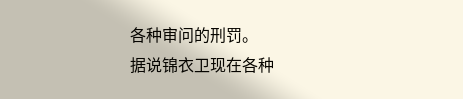各种审问的刑罚。
据说锦衣卫现在各种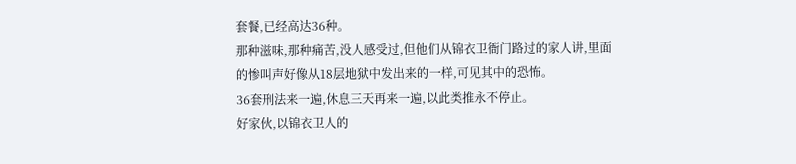套餐,已经高达36种。
那种滋味,那种痛苦,没人感受过,但他们从锦衣卫衙门路过的家人讲,里面的惨叫声好像从18层地狱中发出来的一样,可见其中的恐怖。
36套刑法来一遍,休息三天再来一遍,以此类推永不停止。
好家伙,以锦衣卫人的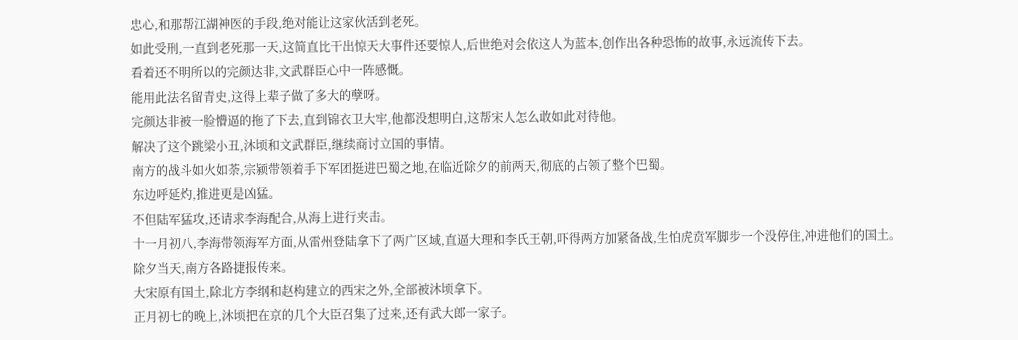忠心,和那帮江湖神医的手段,绝对能让这家伙活到老死。
如此受刑,一直到老死那一天,这简直比干出惊天大事件还要惊人,后世绝对会依这人为蓝本,创作出各种恐怖的故事,永远流传下去。
看着还不明所以的完颜达非,文武群臣心中一阵感慨。
能用此法名留青史,这得上辈子做了多大的孽呀。
完颜达非被一脸懵逼的拖了下去,直到锦衣卫大牢,他都没想明白,这帮宋人怎么敢如此对待他。
解决了这个跳梁小丑,沐顷和文武群臣,继续商讨立国的事情。
南方的战斗如火如荼,宗颍带领着手下军团挺进巴蜀之地,在临近除夕的前两天,彻底的占领了整个巴蜀。
东边呼延灼,推进更是凶猛。
不但陆军猛攻,还请求李海配合,从海上进行夹击。
十一月初八,李海带领海军方面,从雷州登陆拿下了两广区域,直逼大理和李氏王朝,吓得两方加紧备战,生怕虎贲军脚步一个没停住,冲进他们的国土。
除夕当天,南方各路捷报传来。
大宋原有国土,除北方李纲和赵构建立的西宋之外,全部被沐顷拿下。
正月初七的晚上,沐顷把在京的几个大臣召集了过来,还有武大郎一家子。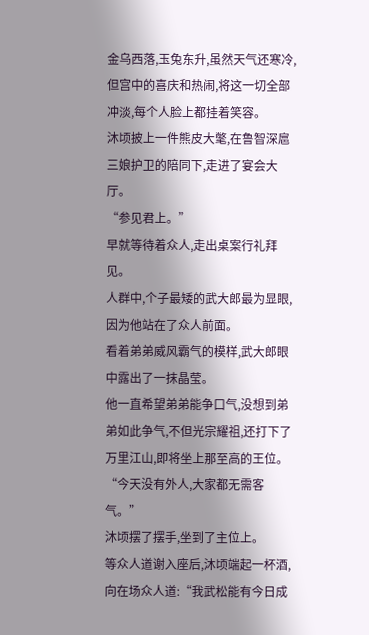金乌西落,玉兔东升,虽然天气还寒冷,但宫中的喜庆和热闹,将这一切全部冲淡,每个人脸上都挂着笑容。
沐顷披上一件熊皮大氅,在鲁智深扈三娘护卫的陪同下,走进了宴会大厅。
“参见君上。”
早就等待着众人,走出桌案行礼拜见。
人群中,个子最矮的武大郎最为显眼,因为他站在了众人前面。
看着弟弟威风霸气的模样,武大郎眼中露出了一抹晶莹。
他一直希望弟弟能争口气,没想到弟弟如此争气,不但光宗耀祖,还打下了万里江山,即将坐上那至高的王位。
“今天没有外人,大家都无需客气。”
沐顷摆了摆手,坐到了主位上。
等众人道谢入座后,沐顷端起一杯酒,向在场众人道:“我武松能有今日成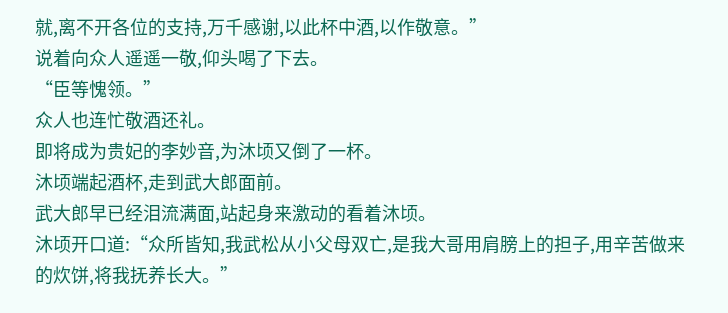就,离不开各位的支持,万千感谢,以此杯中酒,以作敬意。”
说着向众人遥遥一敬,仰头喝了下去。
“臣等愧领。”
众人也连忙敬酒还礼。
即将成为贵妃的李妙音,为沐顷又倒了一杯。
沐顷端起酒杯,走到武大郎面前。
武大郎早已经泪流满面,站起身来激动的看着沐顷。
沐顷开口道:“众所皆知,我武松从小父母双亡,是我大哥用肩膀上的担子,用辛苦做来的炊饼,将我抚养长大。”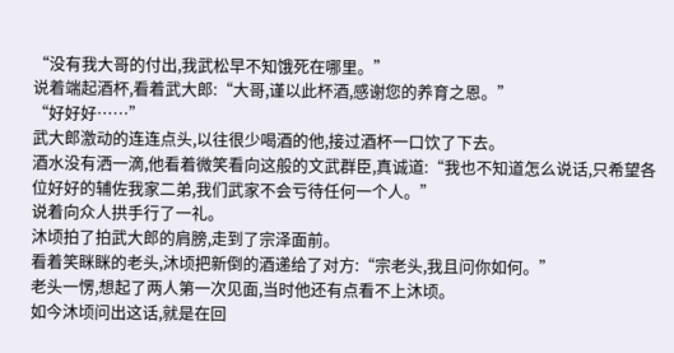“没有我大哥的付出,我武松早不知饿死在哪里。”
说着端起酒杯,看着武大郎:“大哥,谨以此杯酒,感谢您的养育之恩。”
“好好好……”
武大郎激动的连连点头,以往很少喝酒的他,接过酒杯一口饮了下去。
酒水没有洒一滴,他看着微笑看向这般的文武群臣,真诚道:“我也不知道怎么说话,只希望各位好好的辅佐我家二弟,我们武家不会亏待任何一个人。”
说着向众人拱手行了一礼。
沐顷拍了拍武大郎的肩膀,走到了宗泽面前。
看着笑眯眯的老头,沐顷把新倒的酒递给了对方:“宗老头,我且问你如何。”
老头一愣,想起了两人第一次见面,当时他还有点看不上沐顷。
如今沐顷问出这话,就是在回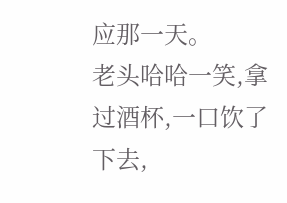应那一天。
老头哈哈一笑,拿过酒杯,一口饮了下去,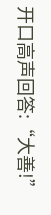开口高声回答:“大善!”